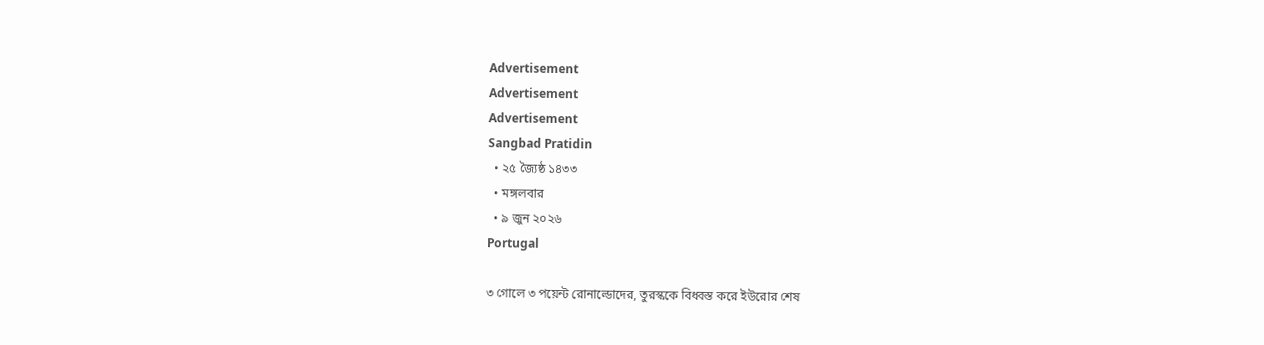Advertisement
Advertisement
Advertisement
Sangbad Pratidin
  • ২৫ জ্যৈষ্ঠ ১৪৩৩
  • মঙ্গলবার
  • ৯ জুন ২০২৬
Portugal

৩ গোলে ৩ পয়েন্ট রোনাল্ডোদের, তুরস্ককে বিধ্বস্ত করে ইউরোর শেষ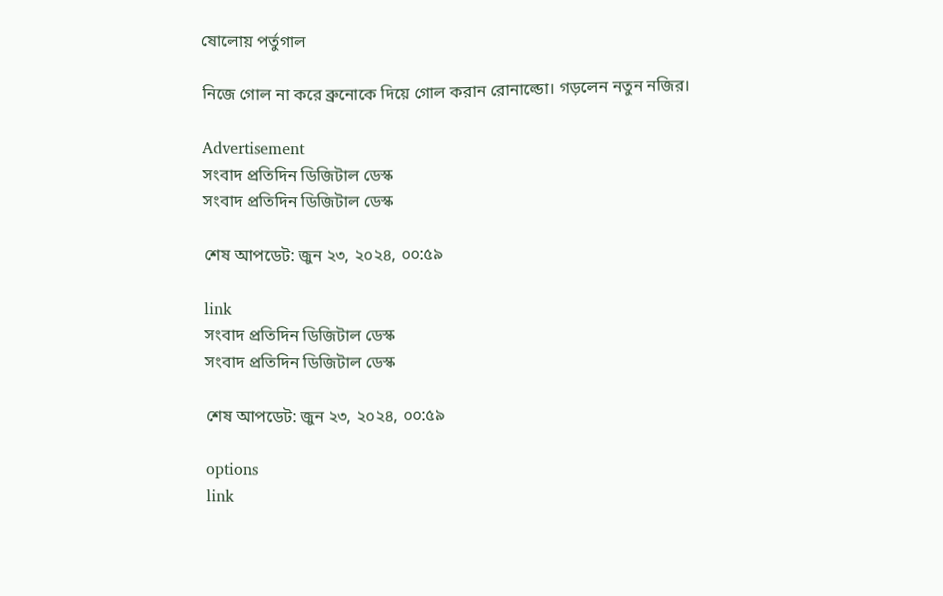ষোলোয় পর্তুগাল

নিজে গোল না করে ব্রুনোকে দিয়ে গোল করান রোনাল্ডো। গড়লেন নতুন নজির।

Advertisement
সংবাদ প্রতিদিন ডিজিটাল ডেস্ক
সংবাদ প্রতিদিন ডিজিটাল ডেস্ক

শেষ আপডেট: জুন ২৩, ২০২৪, ০০:৫৯

link
সংবাদ প্রতিদিন ডিজিটাল ডেস্ক
সংবাদ প্রতিদিন ডিজিটাল ডেস্ক

শেষ আপডেট: জুন ২৩, ২০২৪, ০০:৫৯

options
link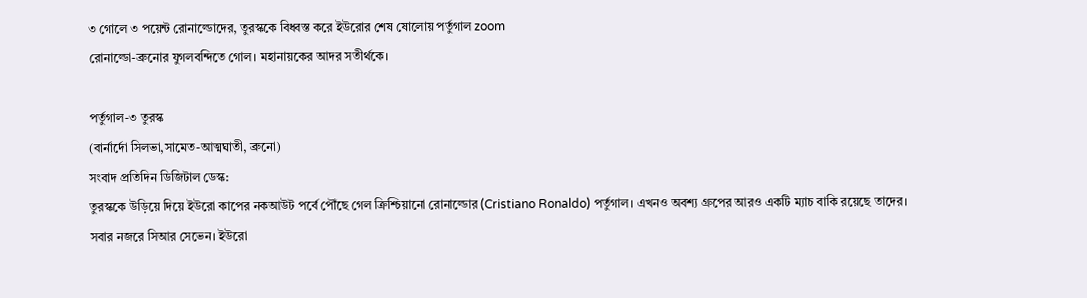৩ গোলে ৩ পয়েন্ট রোনাল্ডোদের, তুরস্ককে বিধ্বস্ত করে ইউরোর শেষ ষোলোয় পর্তুগাল zoom
রোনাল্ডো-ব্রুনোর যুগলবন্দিতে গোল। মহানায়কের আদর সতীর্থকে।

পর্তুগাল-৩ তুরস্ক
(বার্নার্দো সিলভা,সামেত-আত্মঘাতী, ব্রুনো)
সংবাদ প্রতিদিন ডিজিটাল ডেস্ক:
তুরস্ককে উড়িয়ে দিয়ে ইউরো কাপের নকআউট পর্বে পৌঁছে গেল ক্রিশ্চিয়ানো রোনাল্ডোর (Cristiano Ronaldo) পর্তুগাল। এখনও অবশ্য গ্রুপের আরও একটি ম্যাচ বাকি রয়েছে তাদের।
সবার নজরে সিআর সেভেন। ইউরো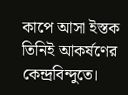কাপে আসা ইস্তক তিনিই আকর্ষণের কেন্দ্রবিন্দুতে।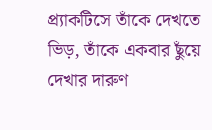প্র্যাকটিসে তাঁকে দেখতে ভিড়, তাঁকে একবার ছুঁয়ে দেখার দারুণ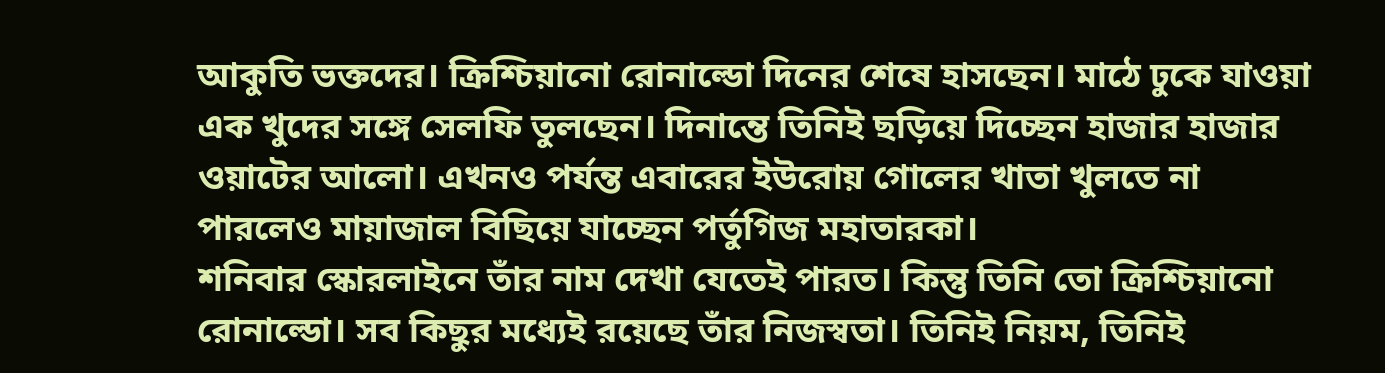আকুতি ভক্তদের। ক্রিশ্চিয়ানো রোনাল্ডো দিনের শেষে হাসছেন। মাঠে ঢুকে যাওয়া এক খুদের সঙ্গে সেলফি তুলছেন। দিনান্তে তিনিই ছড়িয়ে দিচ্ছেন হাজার হাজার ওয়াটের আলো। এখনও পর্যন্ত এবারের ইউরোয় গোলের খাতা খুলতে না পারলেও মায়াজাল বিছিয়ে যাচ্ছেন পর্তুগিজ মহাতারকা।
শনিবার স্কোরলাইনে তাঁর নাম দেখা যেতেই পারত। কিন্তু তিনি তো ক্রিশ্চিয়ানো রোনাল্ডো। সব কিছুর মধ্যেই রয়েছে তাঁর নিজস্বতা। তিনিই নিয়ম, তিনিই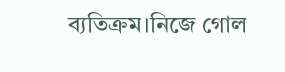ব্যতিক্রম।নিজে গোল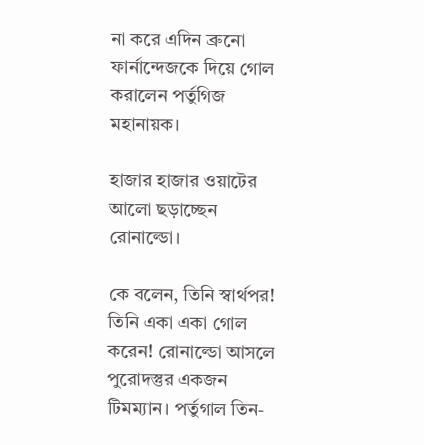না করে এদিন ব্রুনো ফার্নান্দেজকে দিয়ে গোল করালেন পর্তুগিজ মহানায়ক।

হাজার হাজার ওয়াটের আলো ছড়াচ্ছেন রোনাল্ডো।

কে বলেন, তিনি স্বার্থপর! তিনি একা একা গোল করেন! রোনাল্ডো আসলে পুরোদস্তুর একজন টিমম্যান। পর্তুগাল তিন-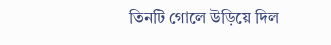তিনটি গোলে উড়িয়ে দিল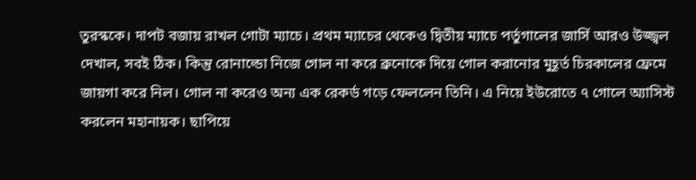তুরস্ককে। দাপট বজায় রাখল গোটা ম্যাচে। প্রথম ম্যাচের থেকেও দ্বিতীয় ম্যাচে পর্তুগালের জার্সি আরও উজ্জ্বল দেখাল, সবই ঠিক। কিন্তু রোনাল্ডো নিজে গোল না করে ব্রুনোকে দিয়ে গোল করানোর মুহূর্ত চিরকালের ফ্রেমে জায়গা করে নিল। গোল না করেও অন্য এক রেকর্ড গড়ে ফেললেন তিনি। এ নিয়ে ইউরোতে ৭ গোলে অ্যাসিস্ট করলেন মহানায়ক। ছাপিয়ে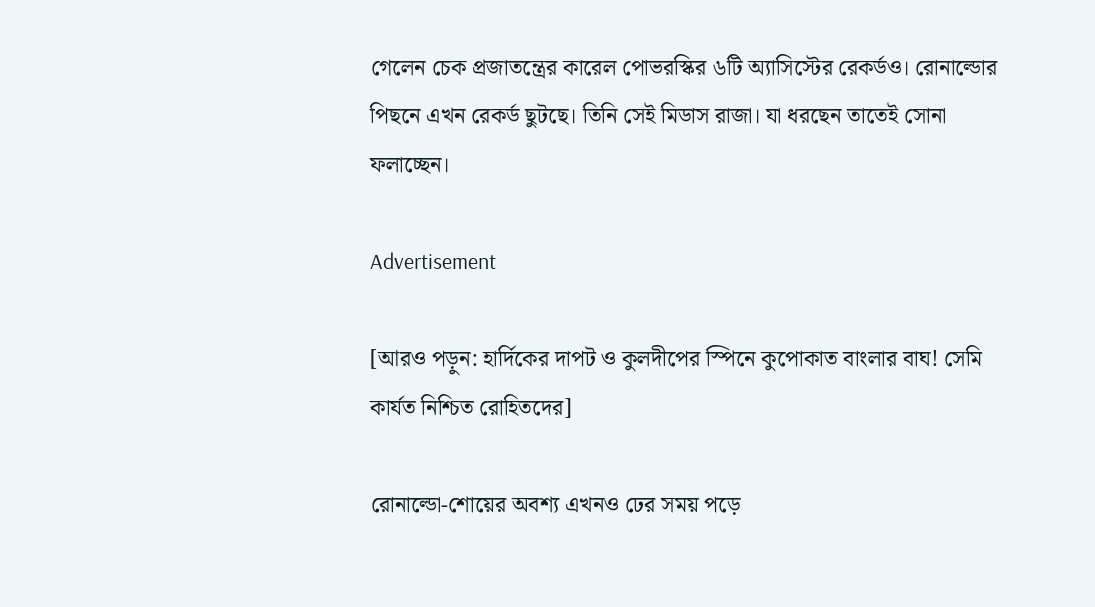গেলেন চেক প্রজাতন্ত্রের কারেল পোভরস্কির ৬টি অ্যাসিস্টের রেকর্ডও। রোনাল্ডোর পিছনে এখন রেকর্ড ছুটছে। তিনি সেই মিডাস রাজা। যা ধরছেন তাতেই সোনা ফলাচ্ছেন।

Advertisement

[আরও পড়ুন: হার্দিকের দাপট ও কুলদীপের স্পিনে কুপোকাত বাংলার বাঘ! সেমি কার্যত নিশ্চিত রোহিতদের]

রোনাল্ডো-শোয়ের অবশ্য এখনও ঢের সময় পড়ে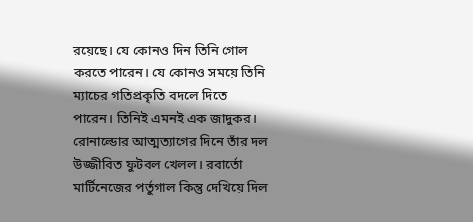রয়েছে। যে কোনও দিন তিনি গোল করতে পারেন। যে কোনও সময়ে তিনি ম্যাচের গতিপ্রকৃতি বদলে দিতে পারেন। তিনিই এমনই এক জাদুকর। রোনাল্ডোর আত্মত্যাগের দিনে তাঁর দল উজ্জীবিত ফুটবল খেলল। রবার্তো মার্টিনেজের পর্তুগাল কিন্তু দেখিয়ে দিল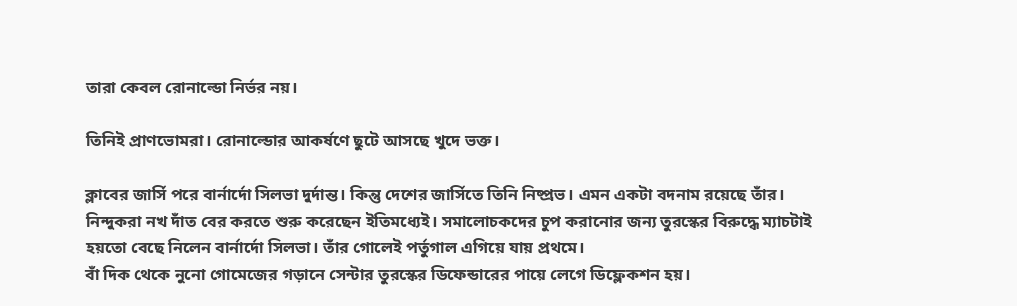তারা কেবল রোনাল্ডো নির্ভর নয়।

তিনিই প্রাণভোমরা। রোনাল্ডোর আকর্ষণে ছুটে আসছে খুদে ভক্ত।

ক্লাবের জার্সি পরে বার্নার্দো সিলভা দুর্দান্ত। কিন্তু দেশের জার্সিতে তিনি নিষ্প্রভ। এমন একটা বদনাম রয়েছে তাঁর। নিন্দুকরা নখ দাঁত বের করতে শুরু করেছেন ইতিমধ্যেই। সমালোচকদের চুপ করানোর জন্য তুরস্কের বিরুদ্ধে ম্যাচটাই হয়তো বেছে নিলেন বার্নার্দো সিলভা। তাঁর গোলেই পর্তুগাল এগিয়ে যায় প্রথমে।
বাঁ দিক থেকে নুনো গোমেজের গড়ানে সেন্টার তুরস্কের ডিফেন্ডারের পায়ে লেগে ডিফ্লেকশন হয়।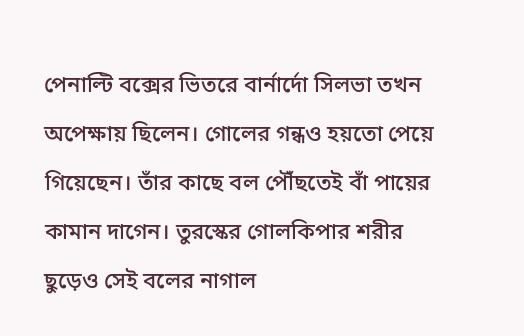পেনাল্টি বক্সের ভিতরে বার্নার্দো সিলভা তখন অপেক্ষায় ছিলেন। গোলের গন্ধও হয়তো পেয়ে গিয়েছেন। তাঁর কাছে বল পৌঁছতেই বাঁ পায়ের কামান দাগেন। তুরস্কের গোলকিপার শরীর ছুড়েও সেই বলের নাগাল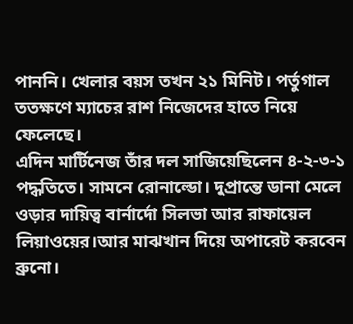পাননি। খেলার বয়স তখন ২১ মিনিট। পর্তুগাল ততক্ষণে ম্যাচের রাশ নিজেদের হাতে নিয়ে ফেলেছে।
এদিন মার্টিনেজ তাঁর দল সাজিয়েছিলেন ৪-২-৩-১ পদ্ধতিতে। সামনে রোনাল্ডো। দুপ্রান্তে ডানা মেলে ওড়ার দায়িত্ব বার্নার্দো সিলভা আর রাফায়েল লিয়াওয়ের।আর মাঝখান দিয়ে অপারেট করবেন ব্রুনো।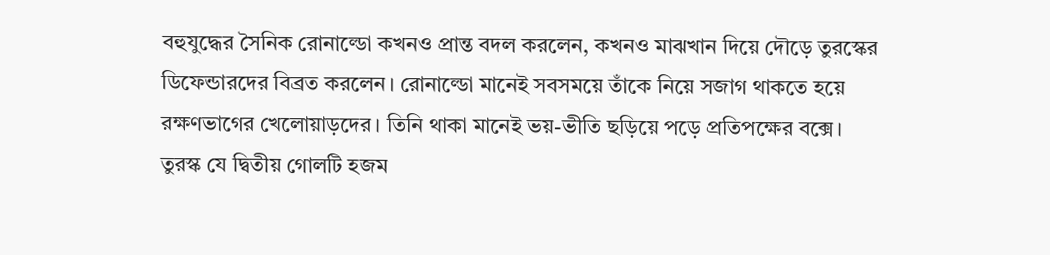বহুযুদ্ধের সৈনিক রোনাল্ডো কখনও প্রান্ত বদল করলেন, কখনও মাঝখান দিয়ে দৌড়ে তুরস্কের ডিফেন্ডারদের বিব্রত করলেন। রোনাল্ডো মানেই সবসময়ে তাঁকে নিয়ে সজাগ থাকতে হয়ে রক্ষণভাগের খেলোয়াড়দের। তিনি থাকা মানেই ভয়-ভীতি ছড়িয়ে পড়ে প্রতিপক্ষের বক্সে। তুরস্ক যে দ্বিতীয় গোলটি হজম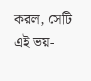করল, সেটি এই ভয়-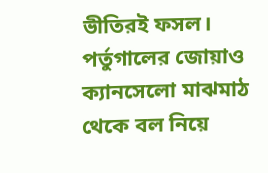ভীতিরই ফসল।
পর্তুগালের জোয়াও ক্যানসেলো মাঝমাঠ থেকে বল নিয়ে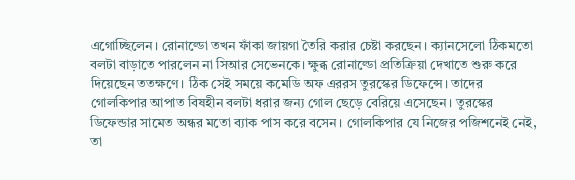এগোচ্ছিলেন। রোনাল্ডো তখন ফাঁকা জায়গা তৈরি করার চেষ্টা করছেন। ক্যানসেলো ঠিকমতো বলটা বাড়াতে পারলেন না সিআর সেভেনকে। ক্ষুব্ধ রোনাল্ডো প্রতিক্রিয়া দেখাতে শুরু করে দিয়েছেন ততক্ষণে। ঠিক সেই সময়ে কমেডি অফ এররস তুরস্কের ডিফেন্সে। তাদের গোলকিপার আপাত বিষহীন বলটা ধরার জন্য গোল ছেড়ে বেরিয়ে এসেছেন। তুরস্কের ডিফেন্ডার সামেত অন্ধর মতো ব্যাক পাস করে বসেন। গোলকিপার যে নিজের পজিশনেই নেই, তা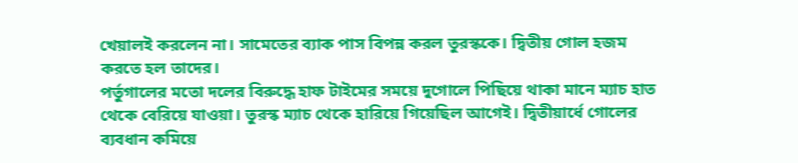খেয়ালই করলেন না। সামেতের ব্যাক পাস বিপন্ন করল তুরস্ককে। দ্বিতীয় গোল হজম করতে হল তাদের।
পর্তুগালের মতো দলের বিরুদ্ধে হাফ টাইমের সময়ে দুগোলে পিছিয়ে থাকা মানে ম্যাচ হাত থেকে বেরিয়ে যাওয়া। তুরস্ক ম্যাচ থেকে হারিয়ে গিয়েছিল আগেই। দ্বিতীয়ার্ধে গোলের ব্যবধান কমিয়ে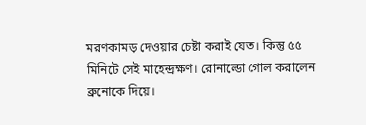মরণকামড় দেওয়ার চেষ্টা করাই যেত। কিন্তু ৫৫ মিনিটে সেই মাহেন্দ্রক্ষণ। রোনাল্ডো গোল করালেন ব্রুনোকে দিয়ে।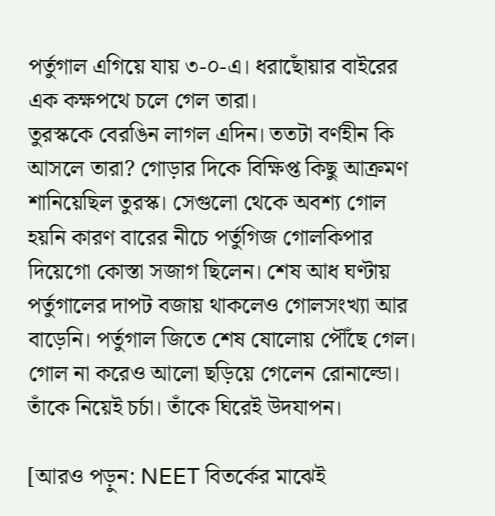পর্তুগাল এগিয়ে যায় ৩-০-এ। ধরাছোঁয়ার বাইরের এক কক্ষপথে চলে গেল তারা।
তুরস্ককে বেরঙিন লাগল এদিন। ততটা বর্ণহীন কি আসলে তারা? গোড়ার দিকে বিক্ষিপ্ত কিছু আক্রমণ শানিয়েছিল তুরস্ক। সেগুলো থেকে অবশ্য গোল হয়নি কারণ বারের নীচে পর্তুগিজ গোলকিপার দিয়েগো কোস্তা সজাগ ছিলেন। শেষ আধ ঘণ্টায় পর্তুগালের দাপট বজায় থাকলেও গোলসংখ্যা আর বাড়েনি। পর্তুগাল জিতে শেষ ষোলোয় পৌঁছে গেল। গোল না করেও আলো ছড়িয়ে গেলেন রোনাল্ডো। তাঁকে নিয়েই চর্চা। তাঁকে ঘিরেই উদযাপন।

[আরও পড়ুন: NEET বিতর্কের মাঝেই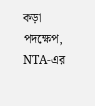কড়া পদক্ষেপ, NTA-এর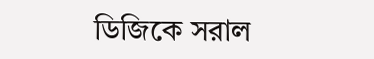ডিজিকে সরাল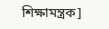শিক্ষামন্ত্রক]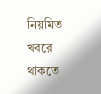নিয়মিত খবরে থাকতে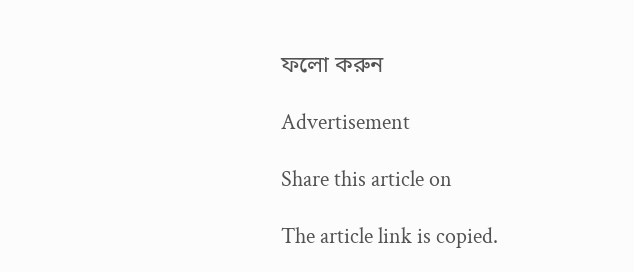ফলো করুন

Advertisement

Share this article on

The article link is copied.